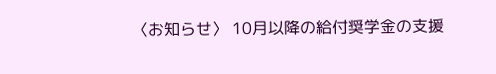〈お知らせ〉 10月以降の給付奨学金の支援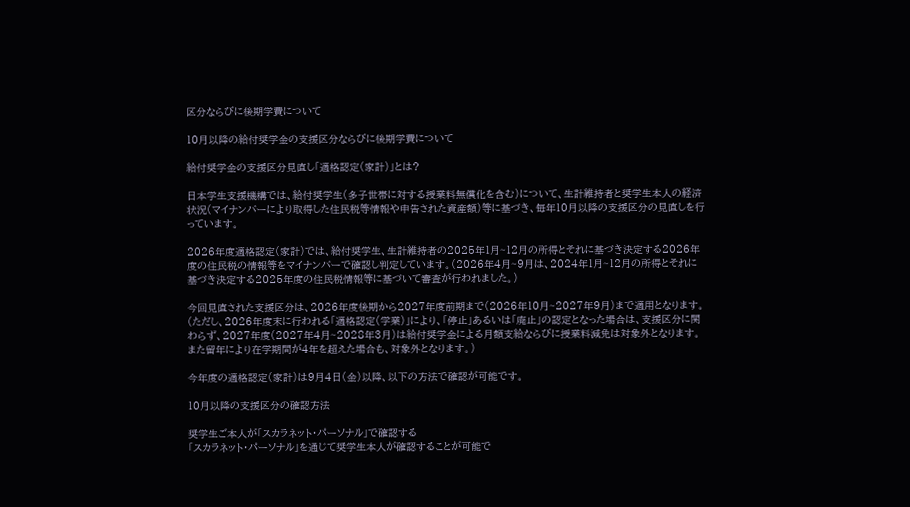区分ならびに後期学費について

10月以降の給付奨学金の支援区分ならびに後期学費について

給付奨学金の支援区分見直し「適格認定(家計)」とは?

日本学生支援機構では、給付奨学生(多子世帯に対する授業料無償化を含む)について、生計維持者と奨学生本人の経済状況(マイナンバーにより取得した住民税等情報や申告された資産額)等に基づき、毎年10月以降の支援区分の見直しを行っています。

2026年度適格認定(家計)では、給付奨学生、生計維持者の2025年1月~12月の所得とそれに基づき決定する2026年度の住民税の情報等をマイナンバーで確認し判定しています。(2026年4月~9月は、2024年1月~12月の所得とそれに基づき決定する2025年度の住民税情報等に基づいて審査が行われました。)

今回見直された支援区分は、2026年度後期から2027年度前期まで(2026年10月~2027年9月)まで適用となります。
(ただし、2026年度末に行われる「適格認定(学業)」により、「停止」あるいは「廃止」の認定となった場合は、支援区分に関わらず、2027年度(2027年4月~2028年3月)は給付奨学金による月額支給ならびに授業料減免は対象外となります。また留年により在学期間が4年を超えた場合も、対象外となります。)

今年度の適格認定(家計)は9月4日(金)以降、以下の方法で確認が可能です。

10月以降の支援区分の確認方法

奨学生ご本人が「スカラネット・パーソナル」で確認する
「スカラネット・パーソナル」を通じて奨学生本人が確認することが可能で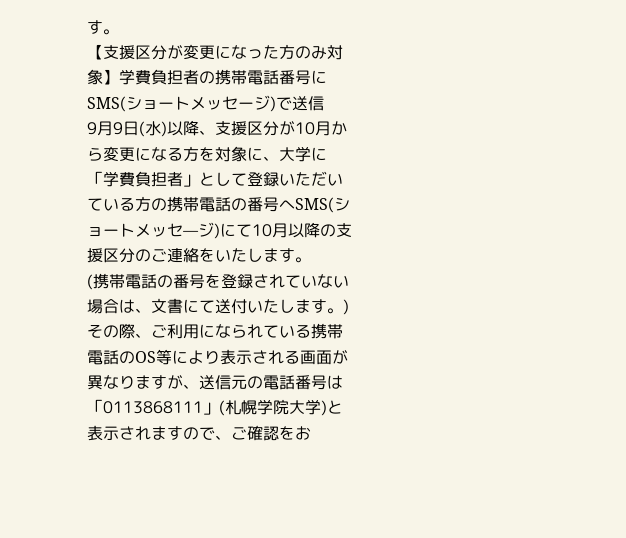す。
【支援区分が変更になった方のみ対象】学費負担者の携帯電話番号にSMS(ショートメッセージ)で送信
9月9日(水)以降、支援区分が10月から変更になる方を対象に、大学に「学費負担者」として登録いただいている方の携帯電話の番号へSMS(ショートメッセ—ジ)にて10月以降の支援区分のご連絡をいたします。
(携帯電話の番号を登録されていない場合は、文書にて送付いたします。)
その際、ご利用になられている携帯電話のOS等により表示される画面が異なりますが、送信元の電話番号は「0113868111」(札幌学院大学)と表示されますので、ご確認をお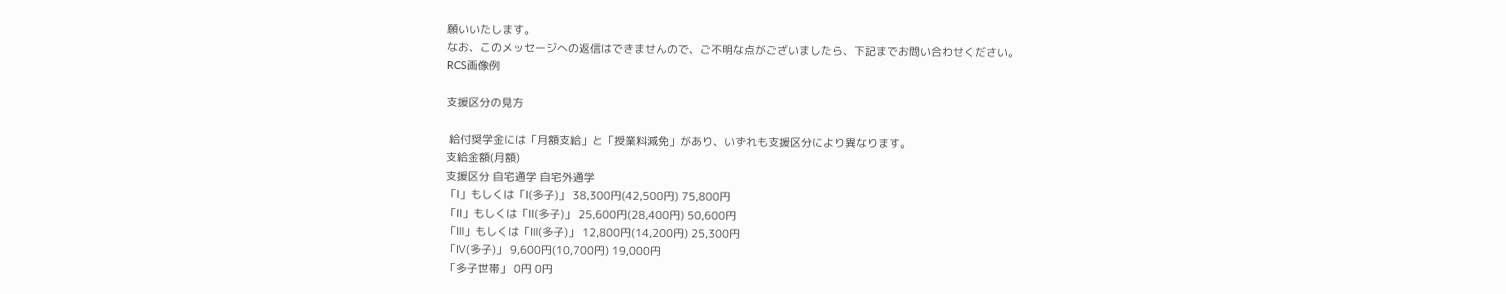願いいたします。
なお、このメッセージへの返信はできませんので、ご不明な点がございましたら、下記までお問い合わせください。
RCS画像例

支援区分の見方

 給付奨学金には「月額支給」と「授業料減免」があり、いずれも支援区分により異なります。
支給金額(月額)
支援区分 自宅通学 自宅外通学
「Ⅰ」もしくは「Ⅰ(多子)」 38,300円(42,500円) 75,800円
「Ⅱ」もしくは「Ⅱ(多子)」 25,600円(28,400円) 50,600円
「Ⅲ」もしくは「Ⅲ(多子)」 12,800円(14,200円) 25,300円
「Ⅳ(多子)」 9,600円(10,700円) 19,000円
「多子世帯」 0円 0円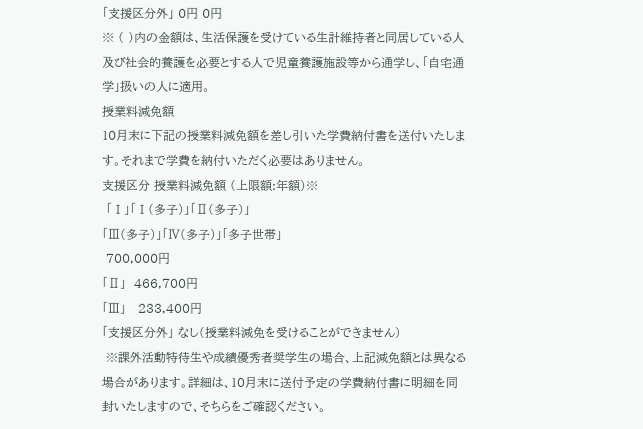「支援区分外」 0円 0円
※ ( )内の金額は、生活保護を受けている生計維持者と同居している人及び社会的養護を必要とする人で児童養護施設等から通学し、「自宅通学」扱いの人に適用。
授業料減免額
10月末に下記の授業料減免額を差し引いた学費納付書を送付いたします。それまで学費を納付いただく必要はありません。
支援区分 授業料減免額 (上限額:年額)※
 「Ⅰ」「Ⅰ(多子)」「Ⅱ(多子)」
「Ⅲ(多子)」「Ⅳ(多子)」「多子世帯」
 700,000円
「Ⅱ」  466,700円
「Ⅲ」   233,400円
「支援区分外」 なし(授業料減免を受けることができません)
 ※課外活動特待生や成績優秀者奨学生の場合、上記減免額とは異なる場合があります。詳細は、10月末に送付予定の学費納付書に明細を同封いたしますので、そちらをご確認ください。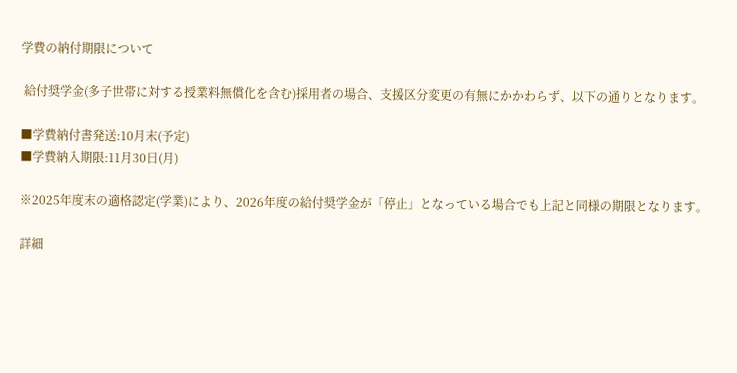学費の納付期限について

 給付奨学金(多子世帯に対する授業料無償化を含む)採用者の場合、支援区分変更の有無にかかわらず、以下の通りとなります。

■学費納付書発送:10月末(予定)
■学費納入期限:11月30日(月)

※2025年度末の適格認定(学業)により、2026年度の給付奨学金が「停止」となっている場合でも上記と同様の期限となります。

詳細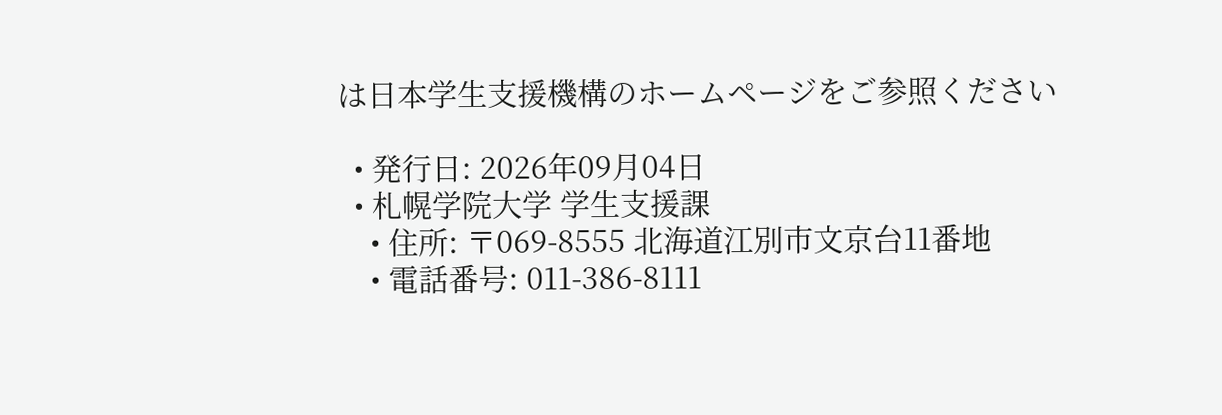は日本学生支援機構のホームページをご参照ください

  • 発行日: 2026年09月04日
  • 札幌学院大学 学生支援課
    • 住所: 〒069-8555 北海道江別市文京台11番地
    • 電話番号: 011-386-8111